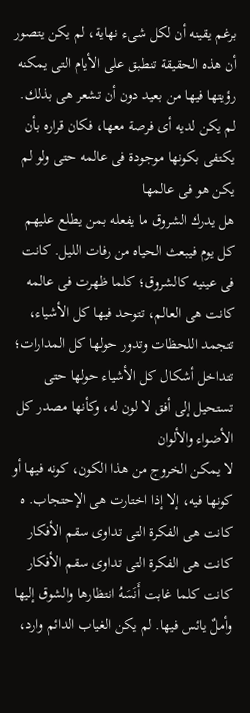برغم يقينه أن لكل شىء نهاية، لم يكن يتصور أن هذه الحقيقة تنطبق على الأيام التى يمكنه رؤيتها فيها من بعيد دون أن تشعر هى بذلك. لم يكن لديه أى فرصة معها، فكان قراره بأن يكتفى بكونها موجودة فى عالمه حتى ولو لم يكن هو فى عالمها
هل يدرك الشروق ما يفعله بمن يطلع عليهم كل يوم فيبعث الحياه من رفات الليل. كانت فى عينيه كالشروق؛ كلما ظهرت فى عالمه كانت هى العالم، تتوحد فيها كل الأشياء، تتجمد اللحظات وتدور حولها كل المدارات؛ تتداخل أشكال كل الأشياء حولها حتى تستحيل إلى أفق لا لون له، وكأنها مصدر كل الأضواء والألوان
لا يمكن الخروج من هذا الكون، كونه فيها أو كونها فيه، إلا إذا اختارت هى الإحتجاب. ه
كانت هى الفكرة التى تداوى سقم الأفكار
كانت هى الفكرة التى تداوى سقم الأفكار
كانت كلما غابت أَنَسَهُ انتظارها والشوق إليها وأملٌ يائس فيها. لم يكن الغياب الدائم وارد،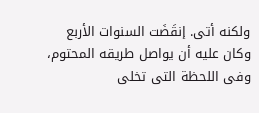ولكنه أتى. إنقَضَت السنوات الأربع وكان عليه أن يواصل طريقه المحتوم، وفى اللحظة التى تخلى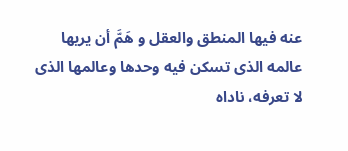عنه فيها المنطق والعقل و هَمَّ أن يريها عالمه الذى تسكن فيه وحدها وعالمها الذى لا تعرفه، ناداه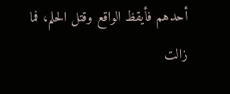أحدهم فأيقظ الواقع وقتل الحلم، فما زالت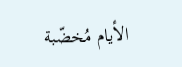الأيام مُخضّبة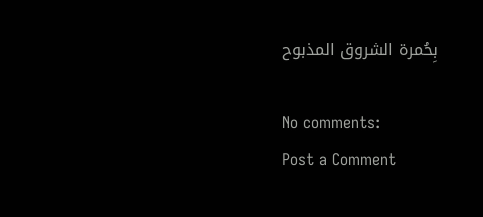بِحُمرة الشروق المذبوح

No comments:
Post a Comment